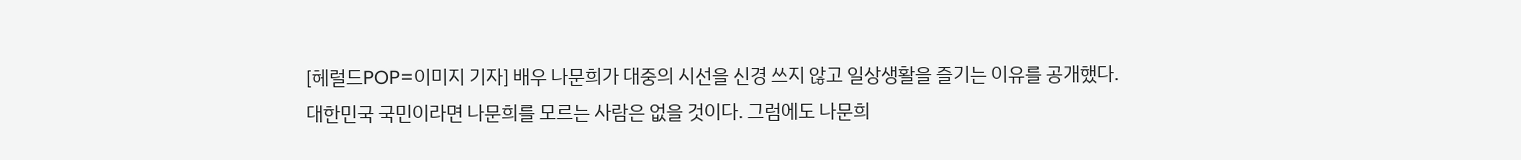[헤럴드POP=이미지 기자] 배우 나문희가 대중의 시선을 신경 쓰지 않고 일상생활을 즐기는 이유를 공개했다.
대한민국 국민이라면 나문희를 모르는 사람은 없을 것이다. 그럼에도 나문희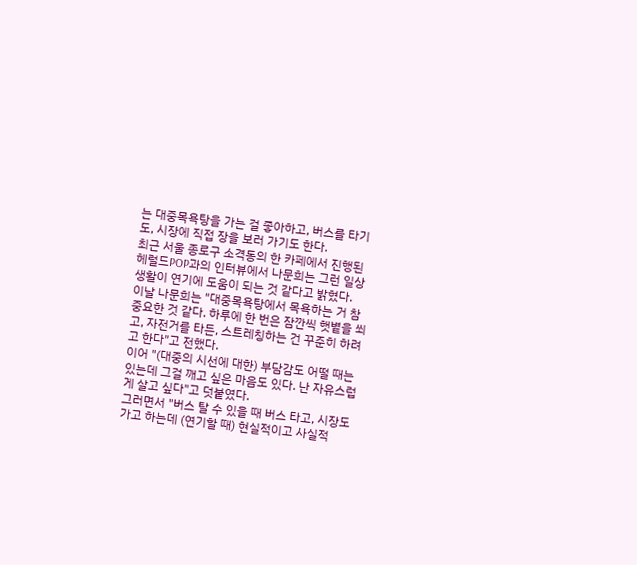는 대중목욕탕을 가는 걸 좋아하고, 버스를 타기도, 시장에 직접 장을 보러 가기도 한다.
최근 서울 종로구 소격동의 한 카페에서 진행된 헤럴드POP과의 인터뷰에서 나문희는 그런 일상생활이 연기에 도움이 되는 것 같다고 밝혔다.
이날 나문희는 "대중목욕탕에서 목욕하는 거 참 중요한 것 같다. 하루에 한 번은 잠깐씩 햇볕을 쐬고, 자전거를 타든, 스트레칭하는 건 꾸준히 하려고 한다"고 전했다.
이어 "(대중의 시선에 대한) 부담감도 어떨 때는 있는데 그걸 깨고 싶은 마음도 있다. 난 자유스럽게 살고 싶다"고 덧붙였다.
그러면서 "버스 탈 수 있을 때 버스 타고, 시장도 가고 하는데 (연기할 때) 현실적이고 사실적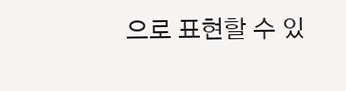으로 표현할 수 있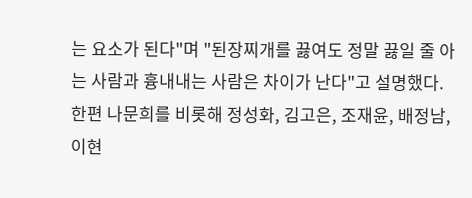는 요소가 된다"며 "된장찌개를 끓여도 정말 끓일 줄 아는 사람과 흉내내는 사람은 차이가 난다"고 설명했다.
한편 나문희를 비롯해 정성화, 김고은, 조재윤, 배정남, 이현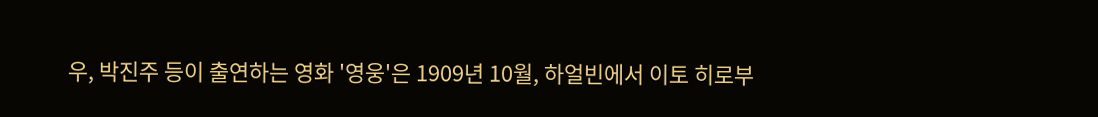우, 박진주 등이 출연하는 영화 '영웅'은 1909년 10월, 하얼빈에서 이토 히로부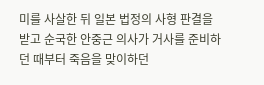미를 사살한 뒤 일본 법정의 사형 판결을 받고 순국한 안중근 의사가 거사를 준비하던 때부터 죽음을 맞이하던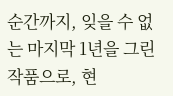순간까지, 잊을 수 없는 마지막 1년을 그린 작품으로, 현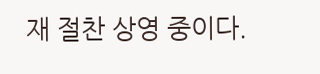재 절찬 상영 중이다.